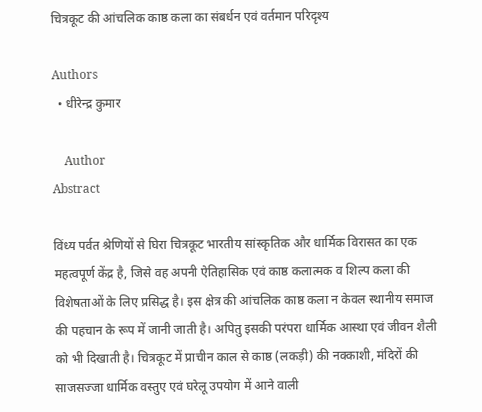चित्रकूट की आंचलिक काष्ठ कला का संबर्धन एवं वर्तमान परिदृश्य

Authors
  • धीरेन्द्र कुमार

    Author
Abstract

विंध्य पर्वत श्रेणियों से घिरा चित्रकूट भारतीय सांस्कृतिक और धार्मिक विरासत का एक महत्वपूर्ण केंद्र है, जिसे वह अपनी ऐतिहासिक एवं काष्ठ कलात्मक व शिल्प कला की विशेषताओं के लिए प्रसिद्ध है। इस क्षेत्र की आंचलिक काष्ठ कला न केवल स्थानीय समाज की पहचान के रूप में जानी जाती है। अपितु इसकी परंपरा धार्मिक आस्था एवं जीवन शैली को भी दिखाती है। चित्रकूट में प्राचीन काल से काष्ठ (लकड़ी) की नक्काशी, मंदिरों की साजसज्जा धार्मिक वस्तुए एवं घरेलू उपयोग में आने वाली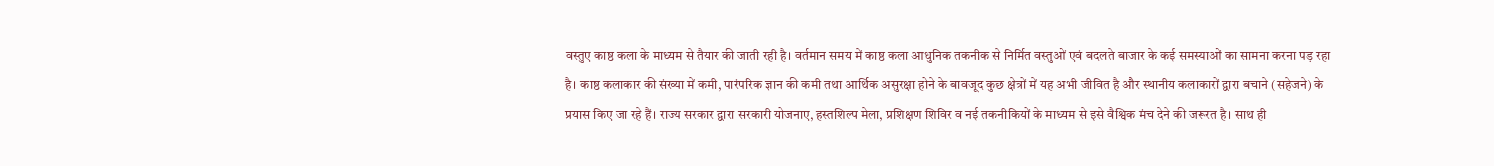वस्तुए काष्ठ कला के माध्यम से तैयार की जाती रही है। वर्तमान समय में काष्ठ कला आधुनिक तकनीक से निर्मित वस्तुओं एवं बदलते बाजार के कई समस्याओं का सामना करना पड़ रहा है। काष्ठ कलाकार की संख्या में कमी, पारंपरिक ज्ञान की कमी तथा आर्थिक असुरक्षा होने के बावजूद कुछ क्षेत्रों में यह अभी जीवित है और स्थानीय कलाकारों द्वारा बचाने (सहेजने) के प्रयास किए जा रहे हैं। राज्य सरकार द्वारा सरकारी योजनाए, हस्तशिल्प मेला, प्रशिक्षण शिविर व नई तकनीकियों के माध्यम से इसे वैश्विक मंच देने की जरूरत है। साथ ही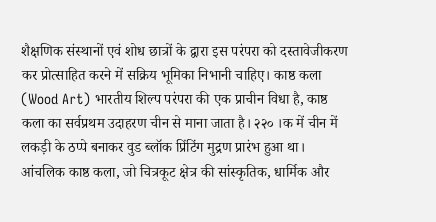शैक्षणिक संस्थानों एवं शोध छात्रों के द्वारा इस परंपरा को दस्तावेजीकरण कर प्रोत्साहित करने में सक्रिय भूमिका निभानी चाहिए। काष्ठ कला (Wood Art) भारतीय शिल्प परंपरा की एक प्राचीन विधा है, काष्ठ कला का सर्वप्रथम उदाहरण चीन से माना जाता है। २२० ।क में चीन में लकड़ी के ठप्पे बनाकर वुड ब्लॉक प्रिंटिंग मुद्रण प्रारंभ हुआ था। आंचलिक काष्ठ कला, जो चित्रकूट क्षेत्र की सांस्कृतिक, धार्मिक और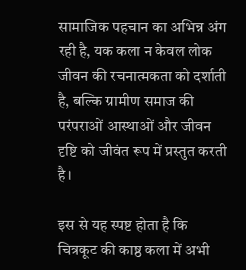सामाजिक पहचान का अभिन्न अंग रही है, यक कला न केवल लोक जीवन की रचनात्मकता को दर्शाती है, बल्कि ग्रामीण समाज की परंपराओं आस्थाओं और जीवन दृष्टि को जीवंत रूप में प्रस्तुत करती है।

इस से यह स्पष्ट होता है कि चित्रकूट की काष्ठ कला में अभी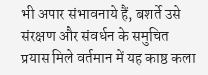भी अपार संभावनाये हैं, बशर्ते उसे संरक्षण और संवर्धन के समुचित प्रयास मिले वर्तमान में यह काष्ठ कला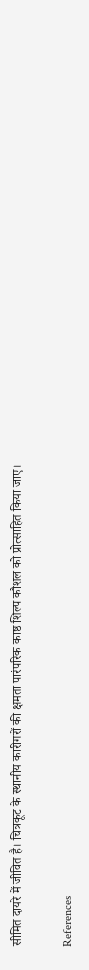सीमित दायरे में जीवित है। चित्रकूट के स्थानीय कारीगरों की क्षमता पारंपरिक काष्ठ शिल्प कौशल को प्रोत्साहित किया जाए।

References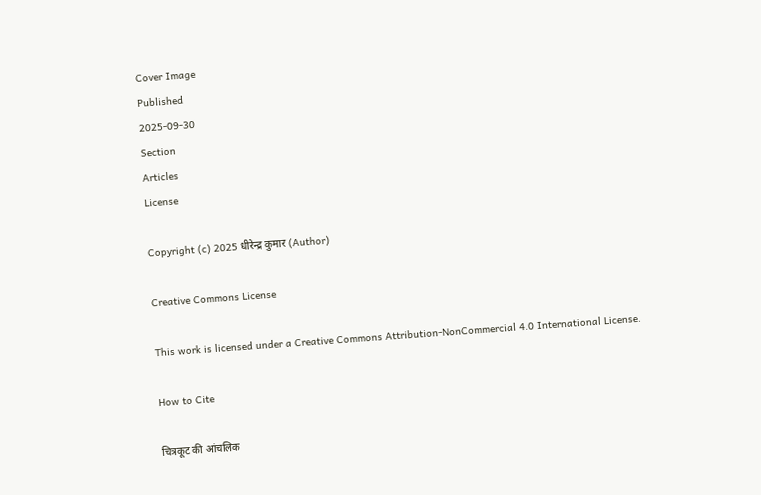Cover Image
Published
2025-09-30
Section
Articles
License

Copyright (c) 2025 धीरेन्द्र कुमार (Author)

Creative Commons License

This work is licensed under a Creative Commons Attribution-NonCommercial 4.0 International License.

How to Cite

चित्रकूट की आंचलिक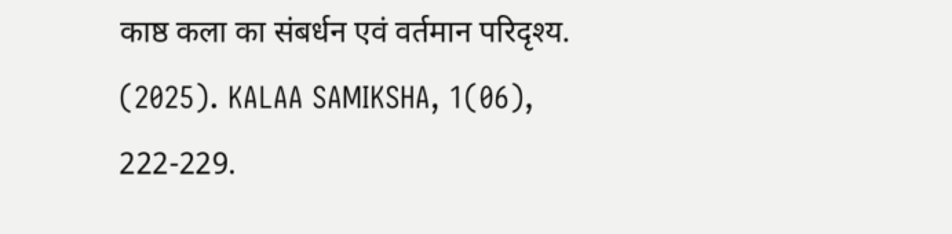काष्ठ कला का संबर्धन एवं वर्तमान परिदृश्य. (2025). KALAA SAMIKSHA, 1(06), 222-229.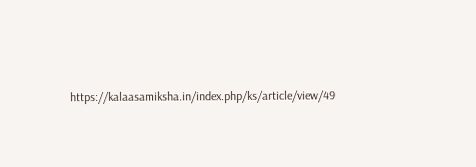https://kalaasamiksha.in/index.php/ks/article/view/49